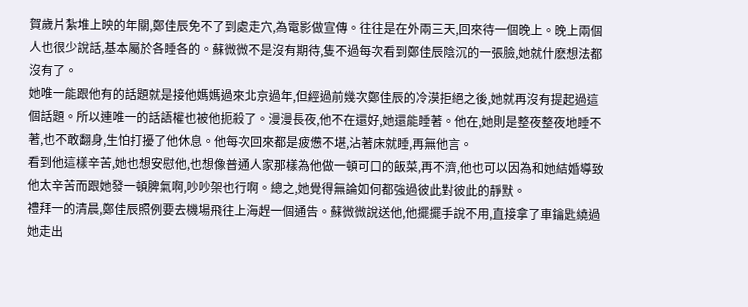賀歲片紮堆上映的年關,鄭佳辰免不了到處走穴,為電影做宣傳。往往是在外兩三天,回來待一個晚上。晚上兩個人也很少說話,基本屬於各睡各的。蘇微微不是沒有期待,隻不過每次看到鄭佳辰陰沉的一張臉,她就什麽想法都沒有了。
她唯一能跟他有的話題就是接他媽媽過來北京過年,但經過前幾次鄭佳辰的冷漠拒絕之後,她就再沒有提起過這個話題。所以連唯一的話語權也被他扼殺了。漫漫長夜,他不在還好,她還能睡著。他在,她則是整夜整夜地睡不著,也不敢翻身,生怕打擾了他休息。他每次回來都是疲憊不堪,沾著床就睡,再無他言。
看到他這樣辛苦,她也想安慰他,也想像普通人家那樣為他做一頓可口的飯菜,再不濟,他也可以因為和她結婚導致他太辛苦而跟她發一頓脾氣啊,吵吵架也行啊。總之,她覺得無論如何都強過彼此對彼此的靜默。
禮拜一的清晨,鄭佳辰照例要去機場飛往上海趕一個通告。蘇微微說送他,他擺擺手說不用,直接拿了車鑰匙繞過她走出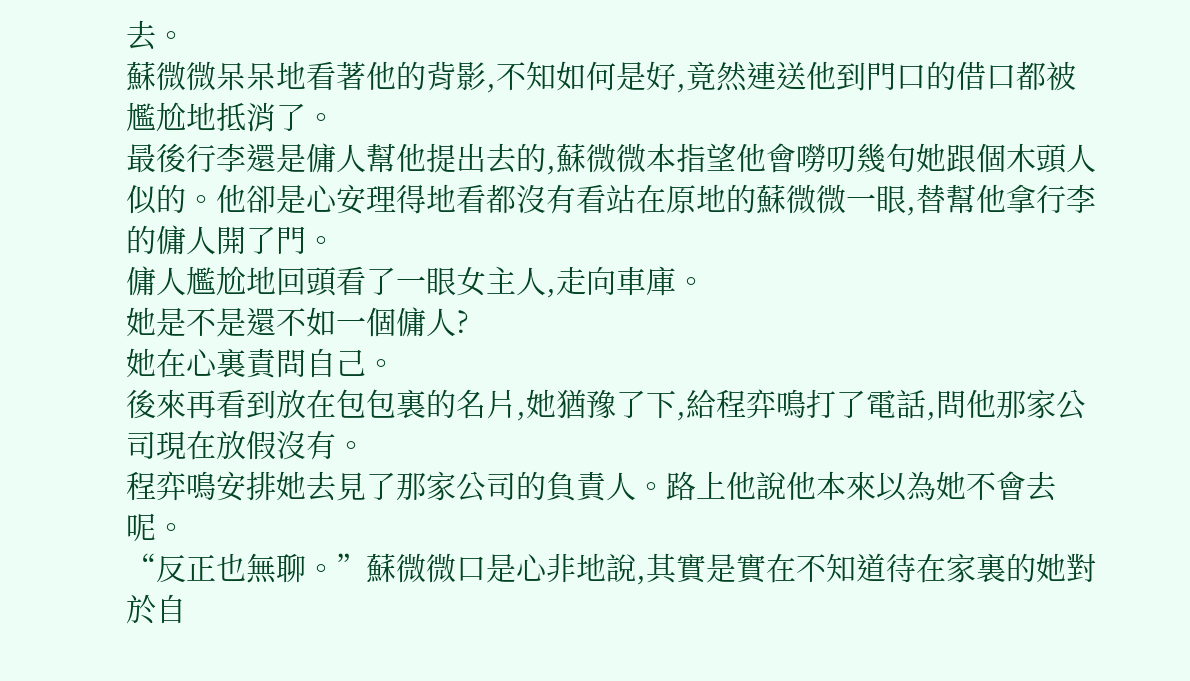去。
蘇微微呆呆地看著他的背影,不知如何是好,竟然連送他到門口的借口都被尷尬地抵消了。
最後行李還是傭人幫他提出去的,蘇微微本指望他會嘮叨幾句她跟個木頭人似的。他卻是心安理得地看都沒有看站在原地的蘇微微一眼,替幫他拿行李的傭人開了門。
傭人尷尬地回頭看了一眼女主人,走向車庫。
她是不是還不如一個傭人?
她在心裏責問自己。
後來再看到放在包包裏的名片,她猶豫了下,給程弈鳴打了電話,問他那家公司現在放假沒有。
程弈鳴安排她去見了那家公司的負責人。路上他說他本來以為她不會去呢。
“反正也無聊。”蘇微微口是心非地說,其實是實在不知道待在家裏的她對於自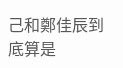己和鄭佳辰到底算是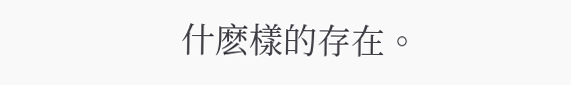什麽樣的存在。